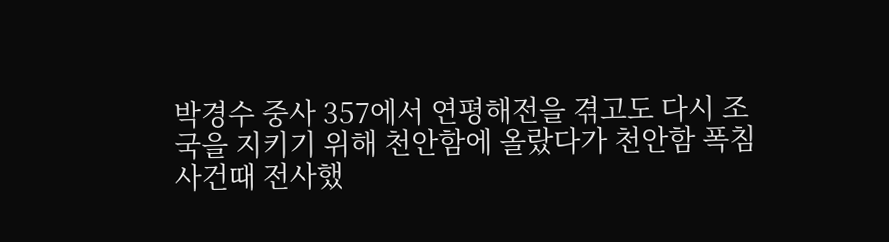박경수 중사 357에서 연평해전을 겪고도 다시 조국을 지키기 위해 천안함에 올랐다가 천안함 폭침사건때 전사했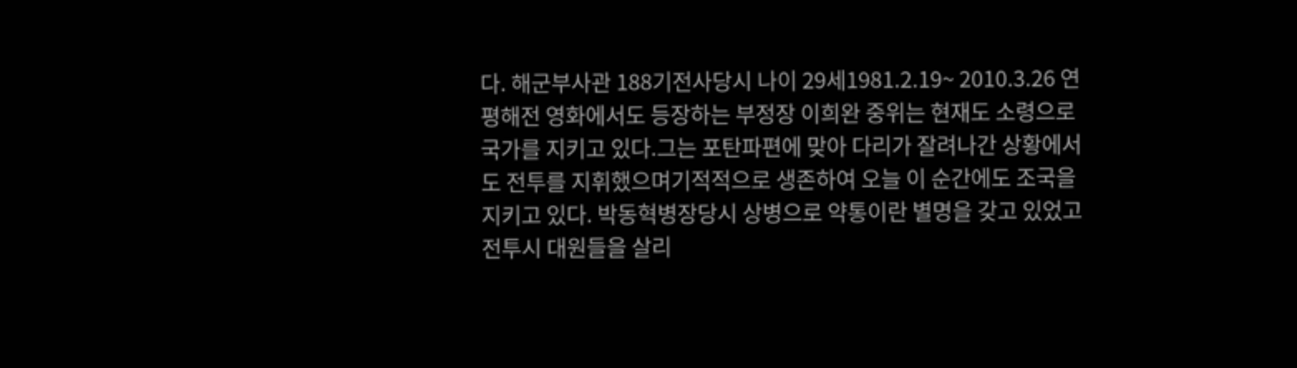다. 해군부사관 188기전사당시 나이 29세1981.2.19~ 2010.3.26 연평해전 영화에서도 등장하는 부정장 이희완 중위는 현재도 소령으로 국가를 지키고 있다.그는 포탄파편에 맞아 다리가 잘려나간 상황에서도 전투를 지휘했으며기적적으로 생존하여 오늘 이 순간에도 조국을 지키고 있다. 박동혁병장당시 상병으로 약통이란 별명을 갖고 있었고 전투시 대원들을 살리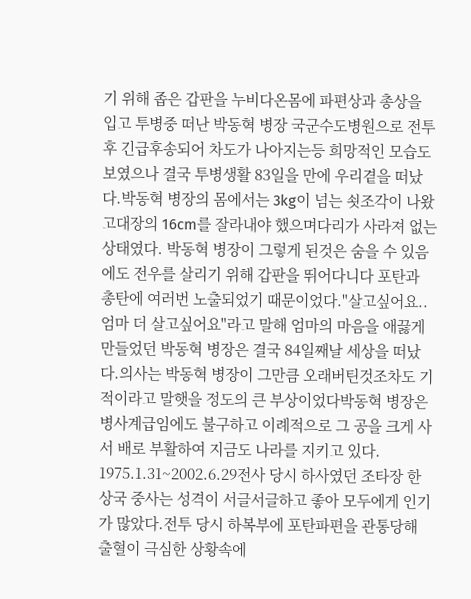기 위해 좁은 갑판을 누비다온몸에 파편상과 총상을 입고 투병중 떠난 박동혁 병장 국군수도병원으로 전투후 긴급후송되어 차도가 나아지는등 희망적인 모습도 보였으나 결국 투병생활 83일을 만에 우리곁을 떠났다.박동혁 병장의 몸에서는 3kg이 넘는 쇳조각이 나왔고대장의 16cm를 잘라내야 했으며다리가 사라져 없는 상태였다. 박동혁 병장이 그렇게 된것은 숨을 수 있음에도 전우를 살리기 위해 갑판을 뛰어다니다 포탄과 총탄에 여러번 노출되었기 때문이었다."살고싶어요.. 엄마 더 살고싶어요"라고 말해 엄마의 마음을 애끓게 만들었던 박동혁 병장은 결국 84일째날 세상을 떠났다.의사는 박동혁 병장이 그만큼 오래버틴것조차도 기적이라고 말햇을 정도의 큰 부상이었다박동혁 병장은 병사계급임에도 불구하고 이례적으로 그 공을 크게 사서 배로 부활하여 지금도 나라를 지키고 있다. 1975.1.31~2002.6.29전사 당시 하사였던 조타장 한상국 중사는 성격이 서글서글하고 좋아 모두에게 인기가 많았다.전투 당시 하복부에 포탄파편을 관통당해 출혈이 극심한 상황속에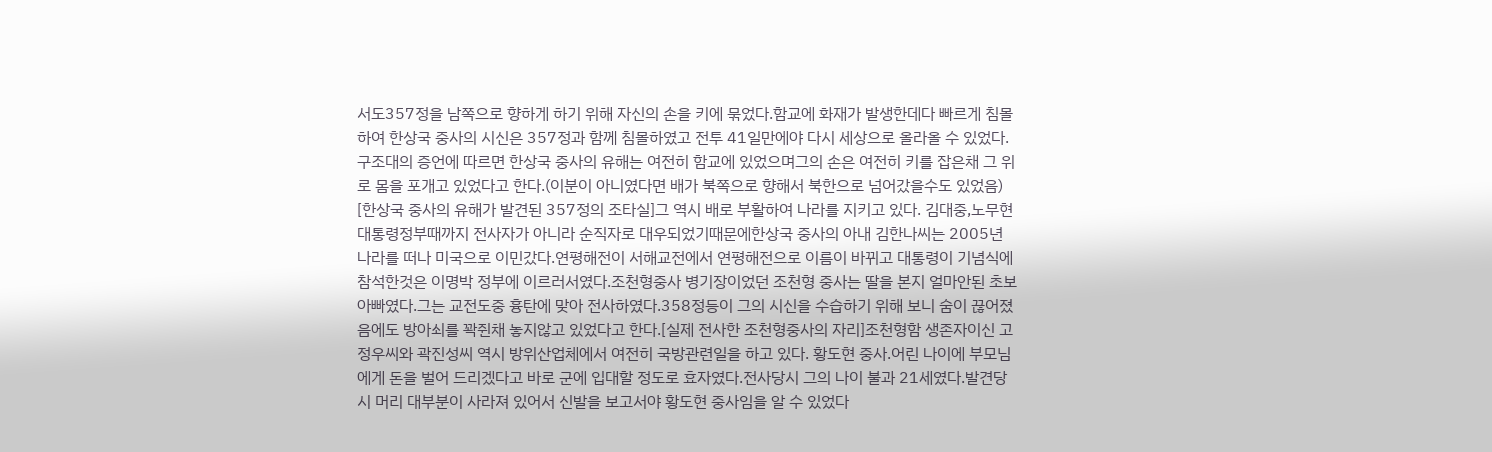서도357정을 남쪽으로 향하게 하기 위해 자신의 손을 키에 묶었다.함교에 화재가 발생한데다 빠르게 침몰하여 한상국 중사의 시신은 357정과 함께 침몰하였고 전투 41일만에야 다시 세상으로 올라올 수 있었다.구조대의 증언에 따르면 한상국 중사의 유해는 여전히 함교에 있었으며그의 손은 여전히 키를 잡은채 그 위로 몸을 포개고 있었다고 한다.(이분이 아니였다면 배가 북쪽으로 향해서 북한으로 넘어갔을수도 있었음) [한상국 중사의 유해가 발견된 357정의 조타실]그 역시 배로 부활하여 나라를 지키고 있다. 김대중,노무현대통령정부때까지 전사자가 아니라 순직자로 대우되었기때문에한상국 중사의 아내 김한나씨는 2005년 나라를 떠나 미국으로 이민갔다.연평해전이 서해교전에서 연평해전으로 이름이 바뀌고 대통령이 기념식에 참석한것은 이명박 정부에 이르러서였다.조천형중사 병기장이었던 조천형 중사는 딸을 본지 얼마안된 초보아빠였다.그는 교전도중 흉탄에 맞아 전사하였다.358정등이 그의 시신을 수습하기 위해 보니 숨이 끊어졌음에도 방아쇠를 꽉쥔채 놓지않고 있었다고 한다.[실제 전사한 조천형중사의 자리]조천형함 생존자이신 고정우씨와 곽진성씨 역시 방위산업체에서 여전히 국방관련일을 하고 있다. 황도현 중사.어린 나이에 부모님에게 돈을 벌어 드리겠다고 바로 군에 입대할 정도로 효자였다.전사당시 그의 나이 불과 21세였다.발견당시 머리 대부분이 사라져 있어서 신발을 보고서야 황도현 중사임을 알 수 있었다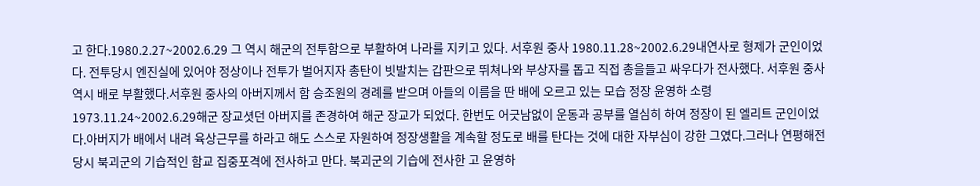고 한다.1980.2.27~2002.6.29 그 역시 해군의 전투함으로 부활하여 나라를 지키고 있다. 서후원 중사 1980.11.28~2002.6.29내연사로 형제가 군인이었다. 전투당시 엔진실에 있어야 정상이나 전투가 벌어지자 총탄이 빗발치는 갑판으로 뛰쳐나와 부상자를 돕고 직접 총을들고 싸우다가 전사했다. 서후원 중사 역시 배로 부활했다.서후원 중사의 아버지께서 함 승조원의 경례를 받으며 아들의 이름을 딴 배에 오르고 있는 모습 정장 윤영하 소령 1973.11.24~2002.6.29해군 장교셧던 아버지를 존경하여 해군 장교가 되었다. 한번도 어긋남없이 운동과 공부를 열심히 하여 정장이 된 엘리트 군인이었다.아버지가 배에서 내려 육상근무를 하라고 해도 스스로 자원하여 정장생활을 계속할 정도로 배를 탄다는 것에 대한 자부심이 강한 그였다.그러나 연평해전 당시 북괴군의 기습적인 함교 집중포격에 전사하고 만다. 북괴군의 기습에 전사한 고 윤영하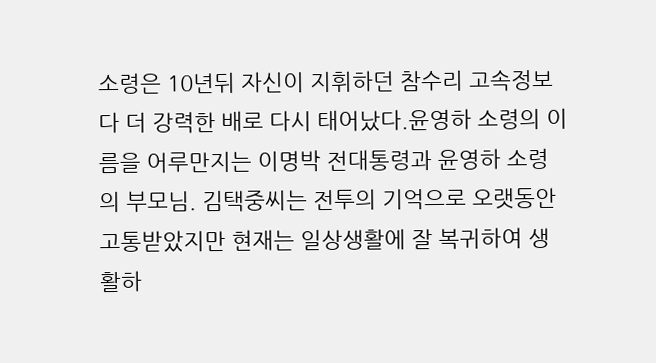소령은 10년뒤 자신이 지휘하던 참수리 고속정보다 더 강력한 배로 다시 태어났다.윤영하 소령의 이름을 어루만지는 이명박 전대통령과 윤영하 소령의 부모님. 김택중씨는 전투의 기억으로 오랫동안 고통받았지만 현재는 일상생활에 잘 복귀하여 생활하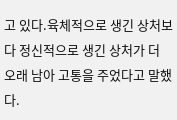고 있다.육체적으로 생긴 상처보다 정신적으로 생긴 상처가 더 오래 남아 고통을 주었다고 말했다.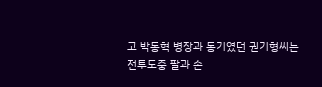고 박동혁 병장과 동기였던 권기형씨는 전투도중 팔과 손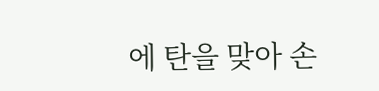에 탄을 맞아 손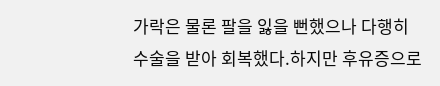가락은 물론 팔을 잃을 뻔했으나 다행히 수술을 받아 회복했다.하지만 후유증으로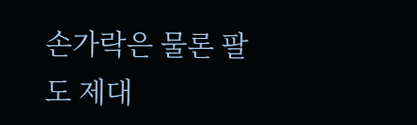손가락은 물론 팔도 제대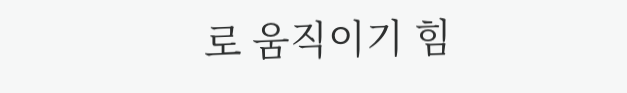로 움직이기 힘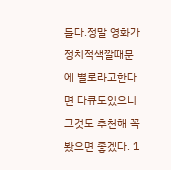들다.정말 영화가 정치적색깔때문에 별로라고한다면 다큐도있으니 그것도 추천해 꼭봤으면 좋겠다. 1